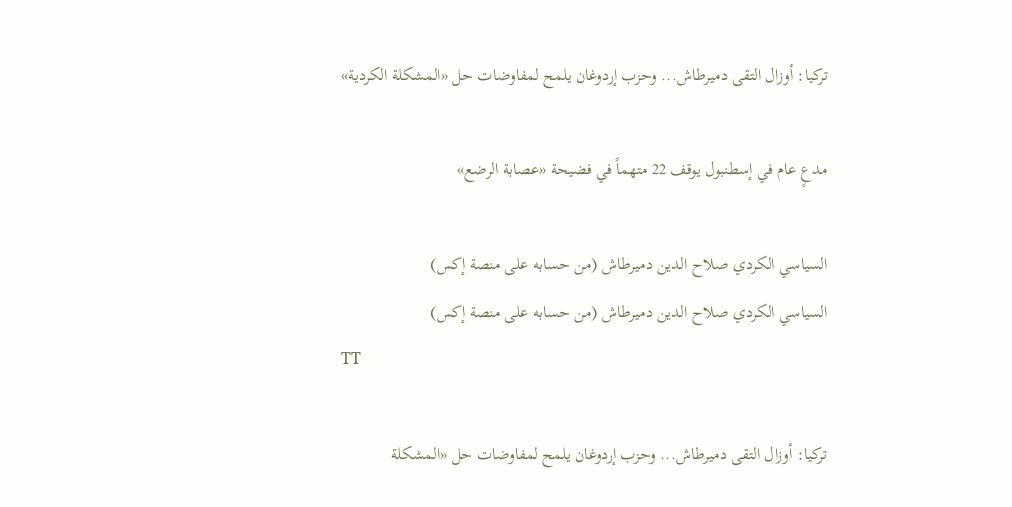تركيا: أوزال التقى دميرطاش... وحزب إردوغان يلمح لمفاوضات حل «المشكلة الكردية»

مدعٍ عام في إسطنبول يوقف 22 متهماً في فضيحة «عصابة الرضع»

السياسي الكردي صلاح الدين دميرطاش (من حسابه على منصة إكس)
السياسي الكردي صلاح الدين دميرطاش (من حسابه على منصة إكس)
TT

تركيا: أوزال التقى دميرطاش... وحزب إردوغان يلمح لمفاوضات حل «المشكلة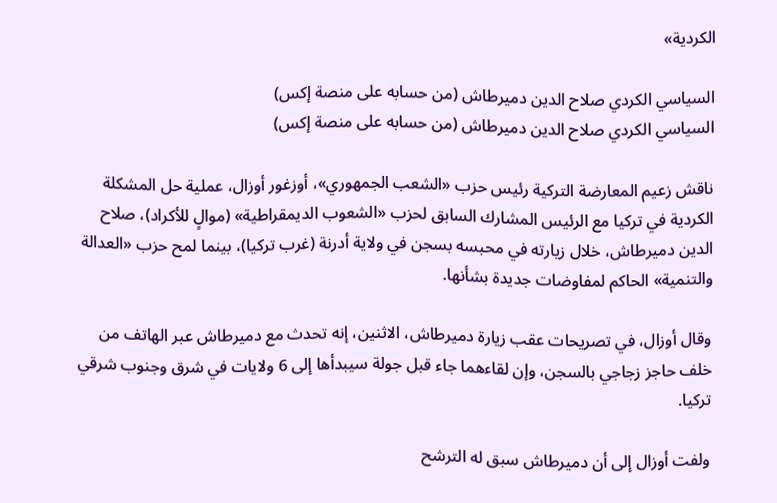الكردية»

السياسي الكردي صلاح الدين دميرطاش (من حسابه على منصة إكس)
السياسي الكردي صلاح الدين دميرطاش (من حسابه على منصة إكس)

ناقش زعيم المعارضة التركية رئيس حزب «الشعب الجمهوري»، أوزغور أوزال، عملية حل المشكلة الكردية في تركيا مع الرئيس المشارك السابق لحزب «الشعوب الديمقراطية» (موالٍ للأكراد)، صلاح الدين دميرطاش، خلال زيارته في محبسه بسجن في ولاية أدرنة (غرب تركيا)، بينما لمح حزب «العدالة والتنمية» الحاكم لمفاوضات جديدة بشأنها.

وقال أوزال، في تصريحات عقب زيارة دميرطاش، الاثنين، إنه تحدث مع دميرطاش عبر الهاتف من خلف حاجز زجاجي بالسجن، وإن لقاءهما جاء قبل جولة سيبدأها إلى 6 ولايات في شرق وجنوب شرقي تركيا.

ولفت أوزال إلى أن دميرطاش سبق له الترشح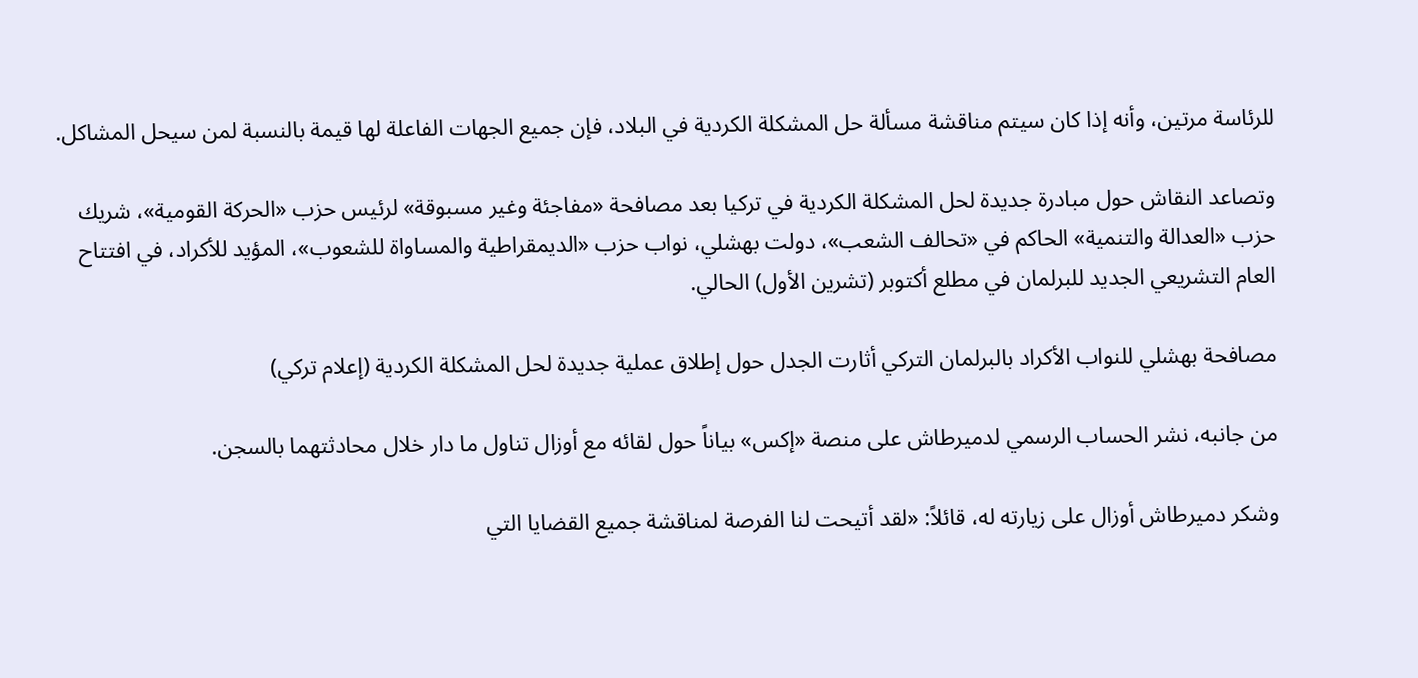للرئاسة مرتين، وأنه إذا كان سيتم مناقشة مسألة حل المشكلة الكردية في البلاد، فإن جميع الجهات الفاعلة لها قيمة بالنسبة لمن سيحل المشاكل.

وتصاعد النقاش حول مبادرة جديدة لحل المشكلة الكردية في تركيا بعد مصافحة «مفاجئة وغير مسبوقة» لرئيس حزب «الحركة القومية»، شريك حزب «العدالة والتنمية» الحاكم في «تحالف الشعب»، دولت بهشلي، نواب حزب «الديمقراطية والمساواة للشعوب»، المؤيد للأكراد، في افتتاح العام التشريعي الجديد للبرلمان في مطلع أكتوبر (تشرين الأول) الحالي.

مصافحة بهشلي للنواب الأكراد بالبرلمان التركي أثارت الجدل حول إطلاق عملية جديدة لحل المشكلة الكردية (إعلام تركي)

من جانبه، نشر الحساب الرسمي لدميرطاش على منصة «إكس» بياناً حول لقائه مع أوزال تناول ما دار خلال محادثتهما بالسجن.

وشكر دميرطاش أوزال على زيارته له، قائلاً: «لقد أتيحت لنا الفرصة لمناقشة جميع القضايا التي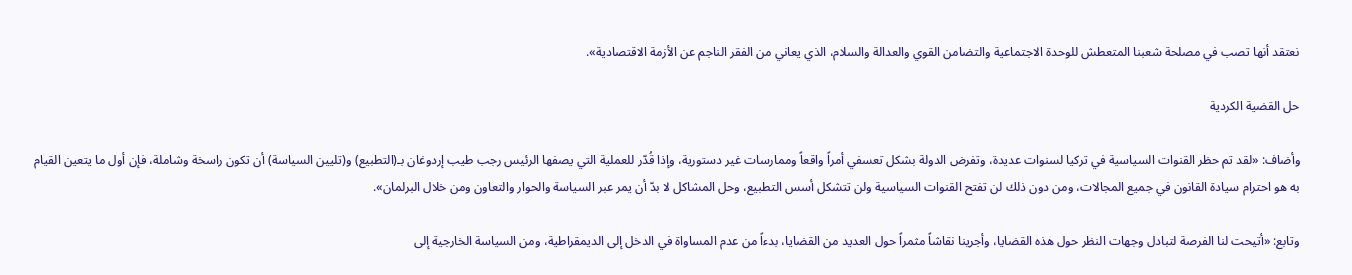نعتقد أنها تصب في مصلحة شعبنا المتعطش للوحدة الاجتماعية والتضامن القوي والعدالة والسلام، الذي يعاني من الفقر الناجم عن الأزمة الاقتصادية».

حل القضية الكردية

وأضاف: «لقد تم حظر القنوات السياسية في تركيا لسنوات عديدة، وتفرض الدولة بشكل تعسفي أمراً واقعاً وممارسات غير دستورية، وإذا قُدّر للعملية التي يصفها الرئيس رجب طيب إردوغان بـ(التطبيع) و(تليين السياسة) أن تكون راسخة وشاملة، فإن أول ما يتعين القيام به هو احترام سيادة القانون في جميع المجالات، ومن دون ذلك لن تفتح القنوات السياسية ولن تتشكل أسس التطبيع، وحل المشاكل لا بدّ أن يمر عبر السياسة والحوار والتعاون ومن خلال البرلمان».

وتابع: «أتيحت لنا الفرصة لتبادل وجهات النظر حول هذه القضايا، وأجرينا نقاشاً مثمراً حول العديد من القضايا، بدءاً من عدم المساواة في الدخل إلى الديمقراطية، ومن السياسة الخارجية إلى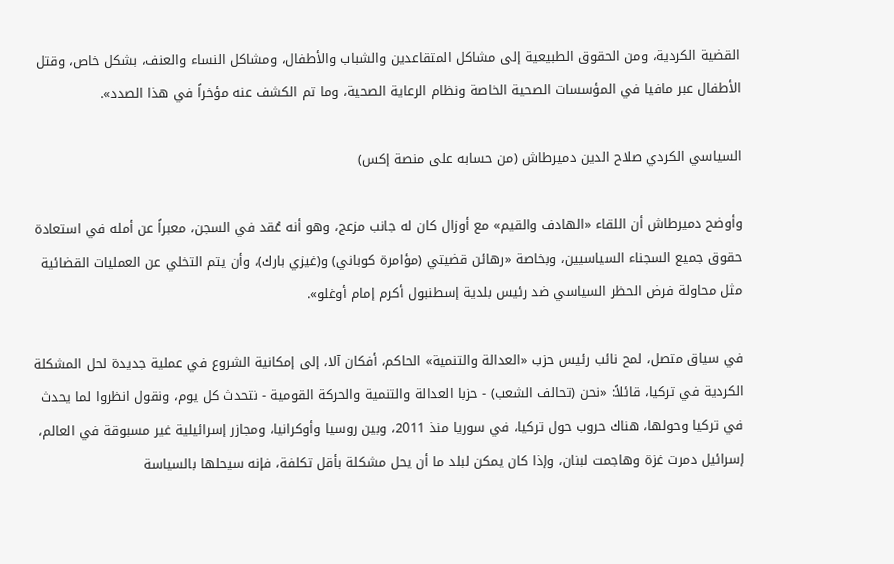القضية الكردية، ومن الحقوق الطبيعية إلى مشاكل المتقاعدين والشباب والأطفال، ومشاكل النساء والعنف، بشكل خاص، وقتل الأطفال عبر مافيا في المؤسسات الصحية الخاصة ونظام الرعاية الصحية، وما تم الكشف عنه مؤخراً في هذا الصدد».

السياسي الكردي صلاح الدين دميرطاش (من حسابه على منصة إكس)

وأوضح دميرطاش أن اللقاء «الهادف والقيم» مع أوزال كان له جانب مزعج، وهو أنه عُقد في السجن، معبراً عن أمله في استعادة حقوق جميع السجناء السياسيين، وبخاصة «رهائن قضيتي (مؤامرة كوباني) و(غيزي بارك)، وأن يتم التخلي عن العمليات القضائية مثل محاولة فرض الحظر السياسي ضد رئيس بلدية إسطنبول أكرم إمام أوغلو».

في سياق متصل، لمح نائب رئيس حزب «العدالة والتنمية» الحاكم، أفكان آلا، إلى إمكانية الشروع في عملية جديدة لحل المشكلة الكردية في تركيا، قائلاً: «نحن (تحالف الشعب) - حزبا العدالة والتنمية والحركة القومية - نتحدث كل يوم، ونقول انظروا لما يحدث في تركيا وحولها، هناك حروب حول تركيا، في سوريا منذ 2011، وبين روسيا وأوكرانيا، ومجازر إسرائيلية غير مسبوقة في العالم، إسرائيل دمرت غزة وهاجمت لبنان، وإذا كان يمكن لبلد ما أن يحل مشكلة بأقل تكلفة، فإنه سيحلها بالسياسة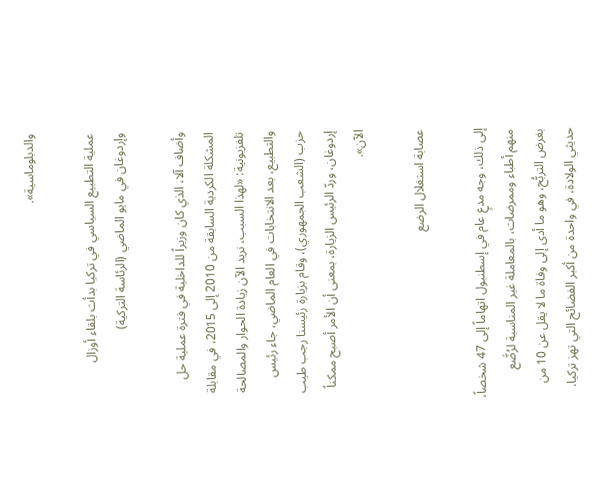والدبلوماسية».

عملية التطبيع السياسي في تركيا بدأت بلقاء أوزال وإردوغان في مايو الماضي (الرئاسة التركية)

وأضاف آلا، الذي كان وزيراً للداخلية في فترة عملية حل المشكلة الكردية السابقة من 2010 إلى 2015، في مقابلة تلفزيونية: «لهذا السبب، نريد الآن زيادة الحوار والمصالحة والتطبيع، بعد الانتخابات في العام الماضي، جاء رئيس حزب (الشعب الجمهوري)، وقام بزيارة رئيسنا رجب طيب إردوغان، وردّ الرئيس الزيارة، بمعنى أن الأمر أصبح ممكناً الآن».

عصابة استغلال الرضع

إلى ذلك، وجه مدعٍ عام في إسطنبول اتهاماً إلى 47 شخصاً، منهم أطباء وممرضات، بالمعاملة غير المناسبة لرُضَّع بغرض التربُّح، وهو ما أدى إلى وفاة ما لا يقل عن 10 من حديثي الولادة، في واحدة من أكبر الفضائح التي تهز تركيا.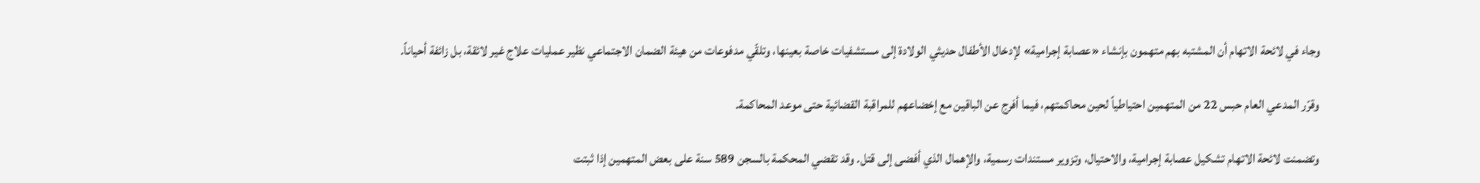وجاء في لائحة الاتهام أن المشتبه بهم متهمون بإنشاء «عصابة إجرامية» لإدخال الأطفال حديثي الولادة إلى مستشفيات خاصة بعينها، وتلقّي مدفوعات من هيئة الضمان الاجتماعي نظير عمليات علاج غير لائقة، بل زائفة أحياناً.

وقرّر المدعي العام حبس 22 من المتهمين احتياطياً لحين محاكمتهم، فيما أفرج عن الباقين مع إخضاعهم للمراقبة القضائية حتى موعد المحاكمة.

وتضمنت لائحة الاتهام تشكيل عصابة إجرامية، والاحتيال، وتزوير مستندات رسمية، والإهمال الذي أفضى إلى قتل. وقد تقضي المحكمة بالسجن 589 سنة على بعض المتهمين إذا ثبتت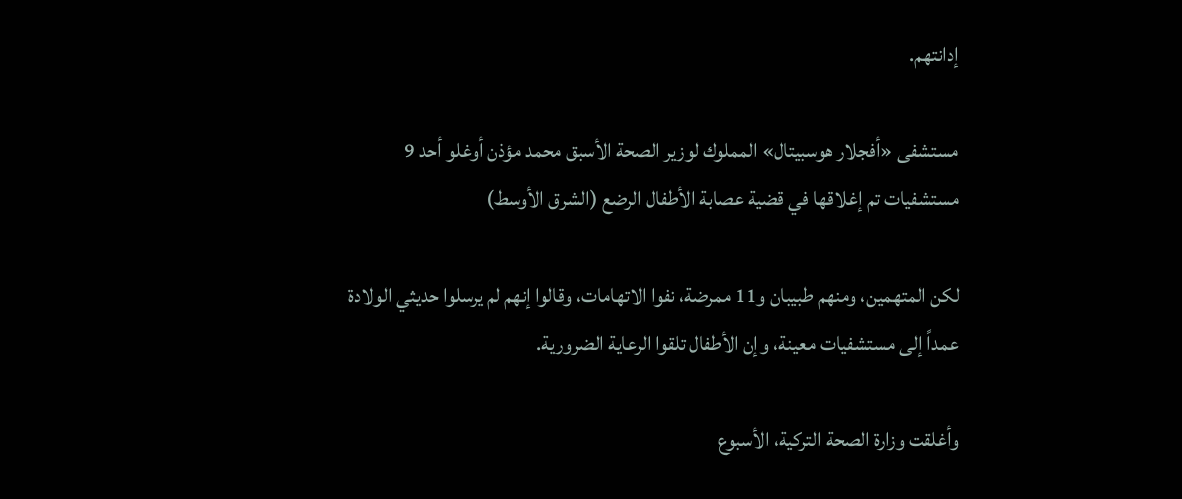إدانتهم.

مستشفى «أفجلار هوسبيتال» المملوك لوزير الصحة الأسبق محمد مؤذن أوغلو أحد 9 مستشفيات تم إغلاقها في قضية عصابة الأطفال الرضع (الشرق الأوسط)

لكن المتهمين، ومنهم طبيبان و11 ممرضة، نفوا الاتهامات، وقالوا إنهم لم يرسلوا حديثي الولادة عمداً إلى مستشفيات معينة، وإن الأطفال تلقوا الرعاية الضرورية.

وأغلقت وزارة الصحة التركية، الأسبوع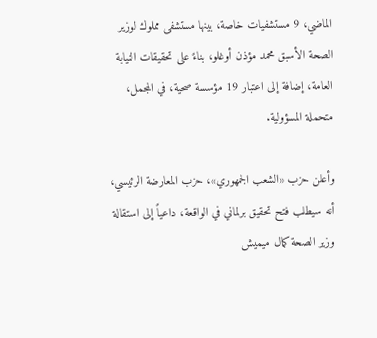الماضي، 9 مستشفيات خاصة، بينها مستشفى مملوك لوزير الصحة الأسبق محمد مؤذن أوغلو، بناءً على تحقيقات النيابة العامة، إضافة إلى اعتبار 19 مؤسسة صحية، في المجمل، متحملة المسؤولية.

وأعلن حزب «الشعب الجمهوري»، حزب المعارضة الرئيسي، أنه سيطلب فتح تحقيق برلماني في الواقعة، داعياً إلى استقالة وزير الصحة كمال ميميش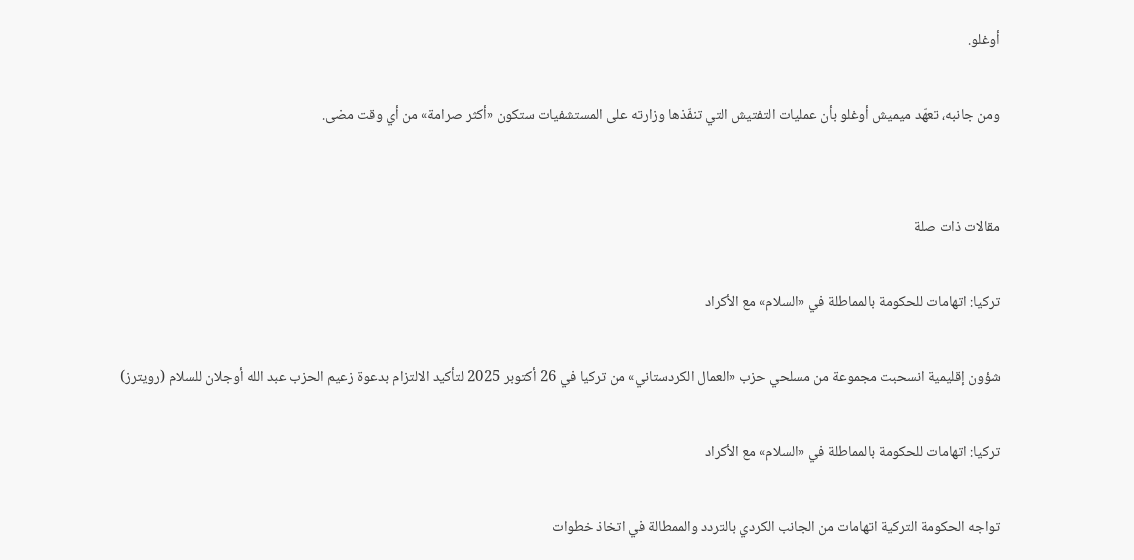أوغلو.

ومن جانبه، تعهّد ميميش أوغلو بأن عمليات التفتيش التي تنفّذها وزارته على المستشفيات ستكون «أكثر صرامة» من أي وقت مضى.


مقالات ذات صلة

تركيا: اتهامات للحكومة بالمماطلة في «السلام» مع الأكراد

شؤون إقليمية انسحبت مجموعة من مسلحي حزب «العمال الكردستاني» من تركيا في 26 أكتوبر 2025 لتأكيد الالتزام بدعوة زعيم الحزب عبد الله أوجلان للسلام (رويترز)

تركيا: اتهامات للحكومة بالمماطلة في «السلام» مع الأكراد

تواجه الحكومة التركية اتهامات من الجانب الكردي بالتردد والممطالة في اتخاذ خطوات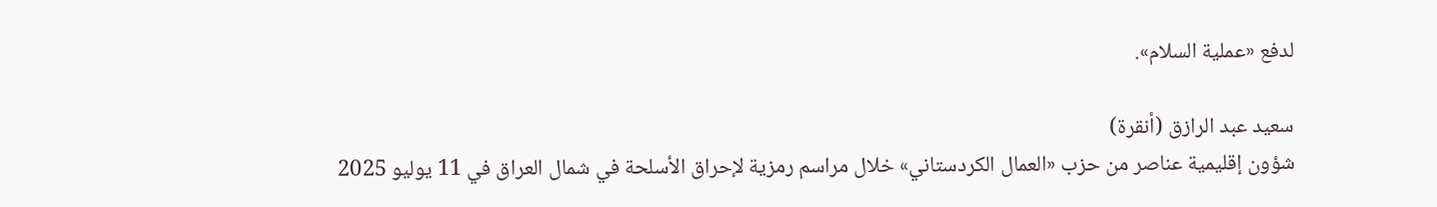لدفع «عملية السلام».

سعيد عبد الرازق (أنقرة)
شؤون إقليمية عناصر من حزب «العمال الكردستاني» خلال مراسم رمزية لإحراق الأسلحة في شمال العراق في 11 يوليو 2025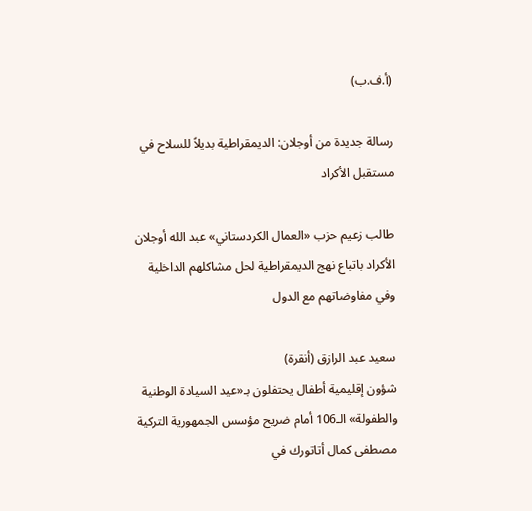(أ.ف.ب)

رسالة جديدة من أوجلان: الديمقراطية بديلاً للسلاح في مستقبل الأكراد

طالب زعيم حزب «العمال الكردستاني» عبد الله أوجلان الأكراد باتباع نهج الديمقراطية لحل مشاكلهم الداخلية وفي مفاوضاتهم مع الدول

سعيد عبد الرازق (أنقرة)
شؤون إقليمية أطفال يحتفلون بـ«عيد السيادة الوطنية والطفولة» الـ106 أمام ضريح مؤسس الجمهورية التركية مصطفى كمال أتاتورك في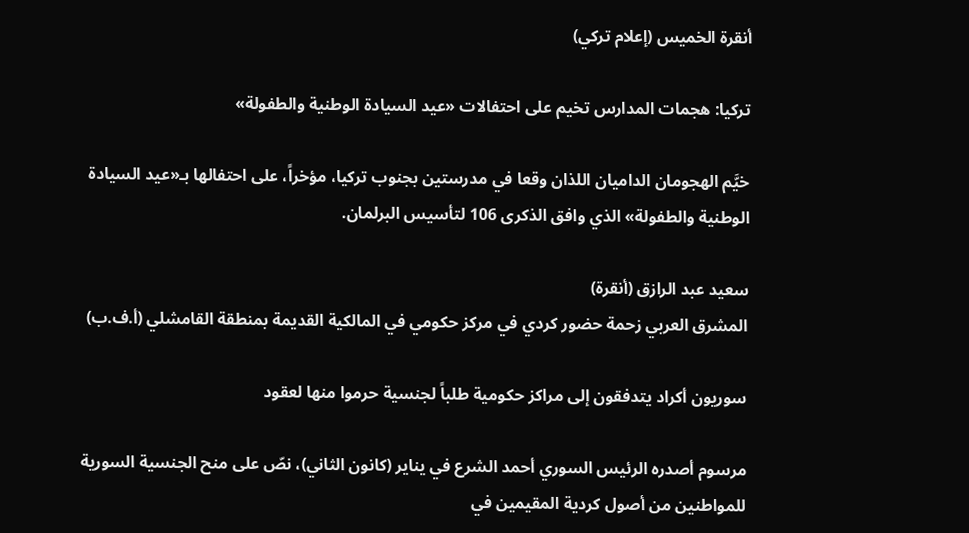أنقرة الخميس (إعلام تركي)

تركيا: هجمات المدارس تخيم على احتفالات «عيد السيادة الوطنية والطفولة»

خيَّم الهجومان الداميان اللذان وقعا في مدرستين بجنوب تركيا، مؤخراً، على احتفالها بـ«عيد السيادة الوطنية والطفولة» الذي وافق الذكرى 106 لتأسيس البرلمان.

سعيد عبد الرازق (أنقرة)
المشرق العربي زحمة حضور كردي في مركز حكومي في المالكية القديمة بمنطقة القامشلي (أ.ف.ب)

سوريون أكراد يتدفقون إلى مراكز حكومية طلباً لجنسية حرموا منها لعقود

مرسوم أصدره الرئيس السوري أحمد الشرع في يناير (كانون الثاني)، نصّ على منح الجنسية السورية للمواطنين من أصول كردية المقيمين في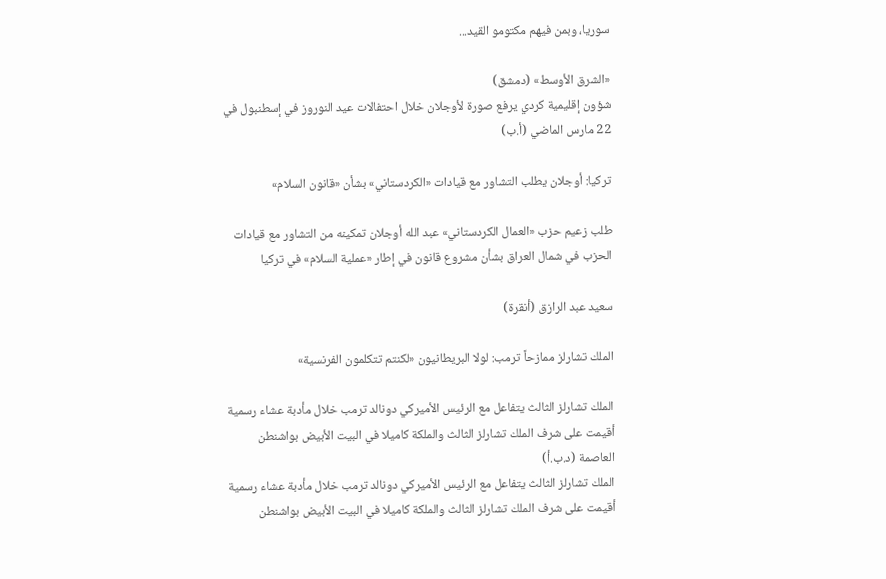سوريا، وبمن فيهم مكتومو القيد...

«الشرق الأوسط» (دمشق)
شؤون إقليمية كردي يرفع صورة لأوجلان خلال احتفالات عيد النوروز في إسطنبول في 22 مارس الماضي (أ.ب)

تركيا: أوجلان يطلب التشاور مع قيادات «الكردستاني» بشأن «قانون السلام»

طلب زعيم حزب «العمال الكردستاني» عبد الله أوجلان تمكينه من التشاور مع قيادات الحزب في شمال العراق بشأن مشروع قانون في إطار «عملية السلام» في تركيا

سعيد عبد الرازق (أنقرة)

الملك تشارلز ممازحاً ترمب: لولا البريطانيون «لكنتم تتكلمون الفرنسية»

الملك تشارلز الثالث يتفاعل مع الرئيس الأميركي دونالد ترمب خلال مأدبة عشاء رسمية أقيمت على شرف الملك تشارلز الثالث والملكة كاميلا في البيت الأبيض بواشنطن العاصمة (د.ب.أ)
الملك تشارلز الثالث يتفاعل مع الرئيس الأميركي دونالد ترمب خلال مأدبة عشاء رسمية أقيمت على شرف الملك تشارلز الثالث والملكة كاميلا في البيت الأبيض بواشنطن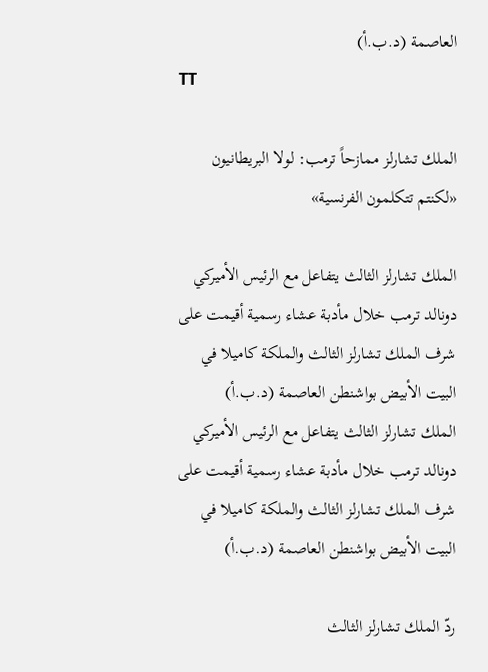العاصمة (د.ب.أ)
TT

الملك تشارلز ممازحاً ترمب: لولا البريطانيون «لكنتم تتكلمون الفرنسية»

الملك تشارلز الثالث يتفاعل مع الرئيس الأميركي دونالد ترمب خلال مأدبة عشاء رسمية أقيمت على شرف الملك تشارلز الثالث والملكة كاميلا في البيت الأبيض بواشنطن العاصمة (د.ب.أ)
الملك تشارلز الثالث يتفاعل مع الرئيس الأميركي دونالد ترمب خلال مأدبة عشاء رسمية أقيمت على شرف الملك تشارلز الثالث والملكة كاميلا في البيت الأبيض بواشنطن العاصمة (د.ب.أ)

ردّ الملك تشارلز الثالث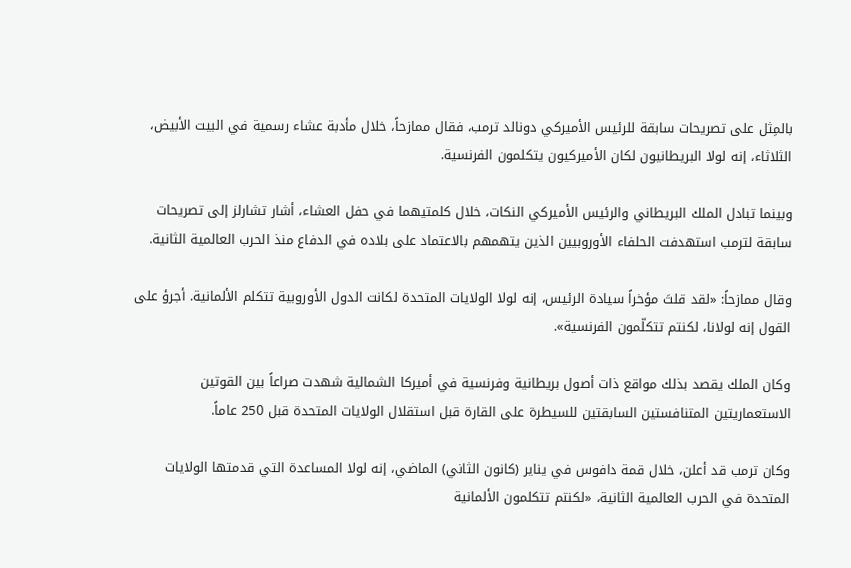بالمِثل على تصريحات سابقة للرئيس الأميركي دونالد ترمب، فقال ممازحاً، خلال مأدبة عشاء رسمية في البيت الأبيض، الثلاثاء، إنه لولا البريطانيون لكان الأميركيون يتكلمون الفرنسية.

وبينما تبادل الملك البريطاني والرئيس الأميركي النكات، خلال كلمتيهما في حفل العشاء، أشار تشارلز إلى تصريحات سابقة لترمب استهدفت الحلفاء الأوروبيين الذين يتهمهم بالاعتماد على بلاده في الدفاع منذ الحرب العالمية الثانية.

وقال ممازحاً: «لقد قلتَ مؤخراً سيادة الرئيس، إنه لولا الولايات المتحدة لكانت الدول الأوروبية تتكلم الألمانية. أجرؤ على القول إنه لولانا، لكنتم تتكلّمون الفرنسية».

وكان الملك يقصد بذلك مواقع ذات أصول بريطانية وفرنسية في أميركا الشمالية شهدت صراعاً بين القوتين الاستعماريتين المتنافستين السابقتين للسيطرة على القارة قبل استقلال الولايات المتحدة قبل 250 عاماً.

وكان ترمب قد أعلن، خلال قمة دافوس في يناير (كانون الثاني) الماضي، إنه لولا المساعدة التي قدمتها الولايات المتحدة في الحرب العالمية الثانية، «لكنتم تتكلمون الألمانية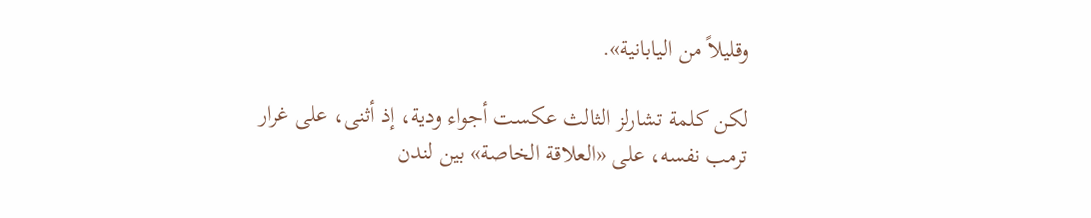وقليلاً من اليابانية».

لكن كلمة تشارلز الثالث عكست أجواء ودية، إذ أثنى، على غرار ترمب نفسه، على «العلاقة الخاصة» بين لندن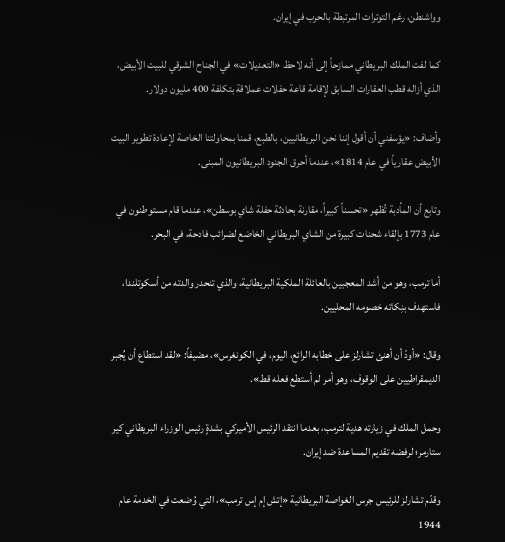وواشنطن، رغم التوترات المرتبطة بالحرب في إيران.

كما لفت الملك البريطاني ممازحاً إلى أنه لاحظ «التعديلات» في الجناح الشرقي للبيت الأبيض، الذي أزاله قطب العقارات السابق لإقامة قاعة حفلات عملاقة بتكلفة 400 مليون دولار.

وأضاف: «يؤسفني أن أقول إننا نحن البريطانيين، بالطبع، قمنا بمحاولتنا الخاصة لإعادة تطوير البيت الأبيض عقارياً في عام 1814»، عندما أحرق الجنود البريطانيون المبنى.

وتابع أن المأدبة تُظهر «تحسناً كبيراً، مقارنة بحادثة حفلة شاي بوسطن»، عندما قام مستوطنون في عام 1773 بإلقاء شحنات كبيرة من الشاي البريطاني الخاضع لضرائب فادحة، في البحر.

أما ترمب، وهو من أشد المعجبين بالعائلة الملكية البريطانية، والذي تنحدر والدته من أسكوتلندا، فاستهدف بنِكاته خصومه المحليين.

وقال: «أودّ أن أهنئ تشارلز على خطابه الرائع، اليوم، في الكونغرس»، مضيفاً: «لقد استطاع أن يُجبر الديمقراطيين على الوقوف، وهو أمر لم أستطع فعله قط».

وحمل الملك في زيارته هدية لترمب، بعدما انتقد الرئيس الأميركي بشدةٍ رئيس الوزراء البريطاني كير ستارمر؛ لرفضه تقديم المساعدة ضد إيران.

وقدّم تشارلز للرئيس جرس الغواصة البريطانية «إتش إم إس ترمب»، التي وُضعت في الخدمة عام 1944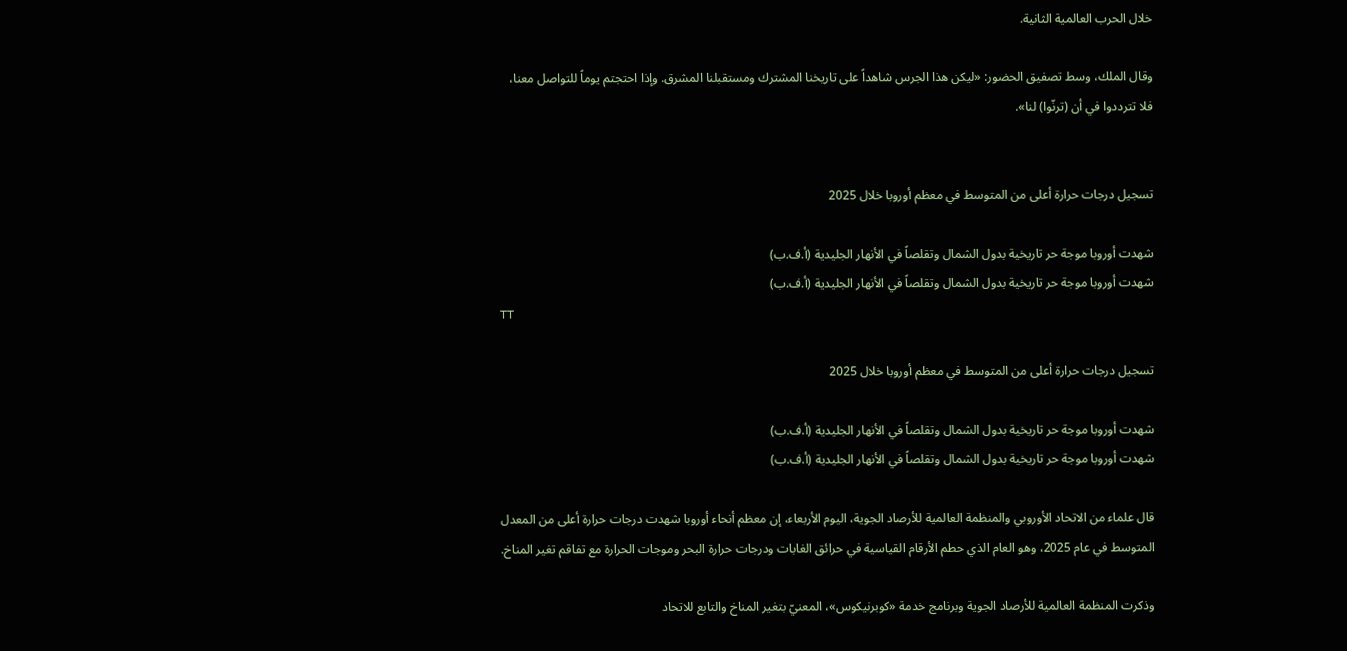خلال الحرب العالمية الثانية.

وقال الملك، وسط تصفيق الحضور: «ليكن هذا الجرس شاهداً على تاريخنا المشترك ومستقبلنا المشرق. وإذا احتجتم يوماً للتواصل معنا، فلا تترددوا في أن (ترنّوا) لنا».


تسجيل درجات حرارة أعلى من المتوسط في معظم أوروبا خلال 2025

شهدت أوروبا موجة حر تاريخية بدول الشمال وتقلصاً في الأنهار الجليدية (أ.ف.ب)
شهدت أوروبا موجة حر تاريخية بدول الشمال وتقلصاً في الأنهار الجليدية (أ.ف.ب)
TT

تسجيل درجات حرارة أعلى من المتوسط في معظم أوروبا خلال 2025

شهدت أوروبا موجة حر تاريخية بدول الشمال وتقلصاً في الأنهار الجليدية (أ.ف.ب)
شهدت أوروبا موجة حر تاريخية بدول الشمال وتقلصاً في الأنهار الجليدية (أ.ف.ب)

قال علماء من الاتحاد الأوروبي والمنظمة العالمية للأرصاد الجوية، اليوم الأربعاء، إن معظم أنحاء أوروبا شهدت درجات حرارة أعلى من المعدل المتوسط في عام 2025، وهو العام الذي حطم الأرقام القياسية في حرائق الغابات ودرجات حرارة البحر وموجات الحرارة مع تفاقم تغير المناخ.

وذكرت المنظمة العالمية للأرصاد الجوية وبرنامج خدمة «كوبرنيكوس»، المعنيّ بتغير المناخ والتابع للاتحاد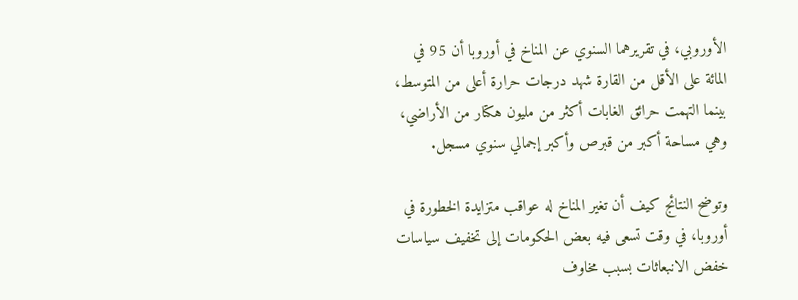الأوروبي، في تقريرهما السنوي عن المناخ في أوروبا أن 95 في المائة على الأقل من القارة شهد درجات حرارة أعلى من المتوسط، بينما التهمت حرائق الغابات أكثر من مليون هكتار من الأراضي، وهي مساحة أكبر من قبرص وأكبر إجمالي سنوي مسجل.

وتوضح النتائج كيف أن تغير المناخ له عواقب متزايدة الخطورة في أوروبا، في وقت تسعى فيه بعض الحكومات إلى تخفيف سياسات خفض الانبعاثات بسبب مخاوف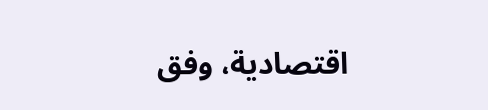اقتصادية، وفق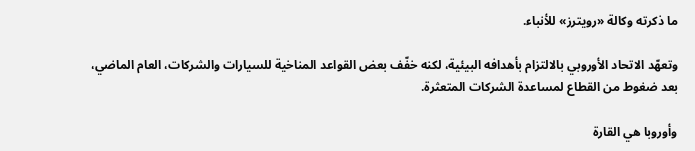ما ذكرته وكالة «رويترز» للأنباء.

وتعهّد الاتحاد الأوروبي بالالتزام بأهدافه البيئية، لكنه خفّف بعض القواعد المناخية للسيارات والشركات، العام الماضي، بعد ضغوط من القطاع لمساعدة الشركات المتعثرة.

وأوروبا هي القارة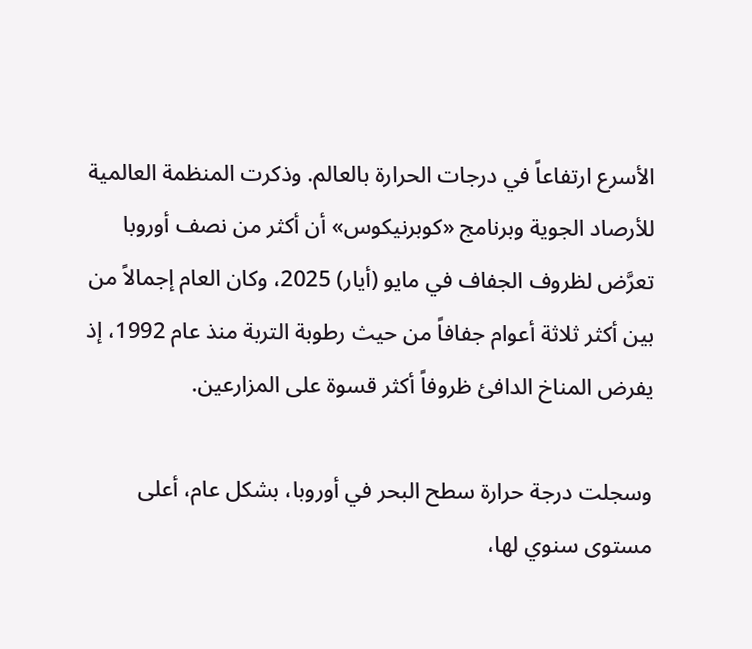الأسرع ارتفاعاً في درجات الحرارة بالعالم. وذكرت المنظمة العالمية للأرصاد الجوية وبرنامج «كوبرنيكوس» أن أكثر من نصف أوروبا تعرَّض لظروف الجفاف في مايو (أيار) 2025، وكان العام إجمالاً من بين أكثر ثلاثة أعوام جفافاً من حيث رطوبة التربة منذ عام 1992، إذ يفرض المناخ الدافئ ظروفاً أكثر قسوة على المزارعين.

وسجلت درجة حرارة سطح البحر في أوروبا، بشكل عام، أعلى مستوى سنوي لها،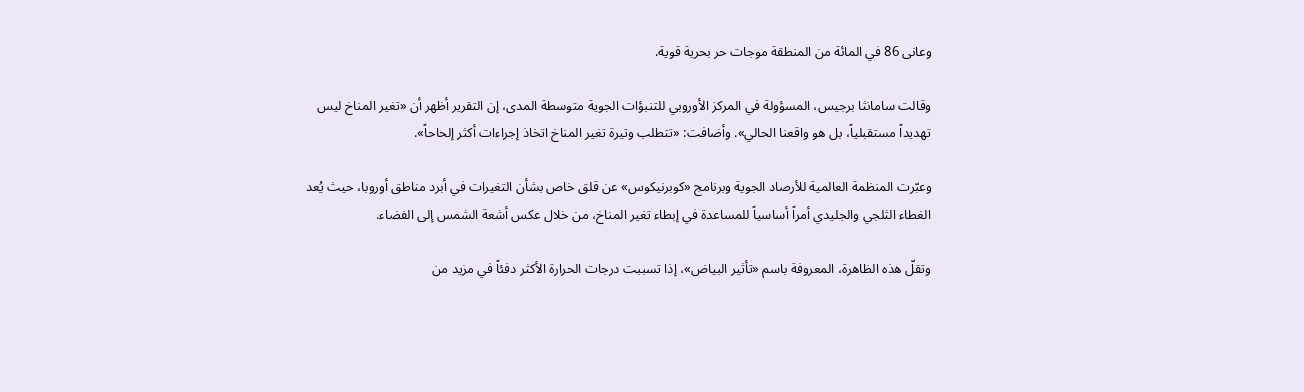وعانى 86 في المائة من المنطقة موجات حر بحرية قوية.

وقالت سامانثا برجيس، المسؤولة في المركز الأوروبي للتنبؤات الجوية متوسطة المدى، إن التقرير أظهر أن «تغير المناخ ليس تهديداً مستقبلياً، بل هو واقعنا الحالي». وأضافت: «تتطلب وتيرة تغير المناخ اتخاذ إجراءات أكثر إلحاحاً».

وعبّرت المنظمة العالمية للأرصاد الجوية وبرنامج «كوبرنيكوس» عن قلق خاص بشأن التغيرات في أبرد مناطق أوروبا، حيث يُعد الغطاء الثلجي والجليدي أمراً أساسياً للمساعدة في إبطاء تغير المناخ، من خلال عكس أشعة الشمس إلى الفضاء.

وتقلّ هذه الظاهرة، المعروفة باسم «تأثير البياض»، إذا تسببت درجات الحرارة الأكثر دفئاً في مزيد من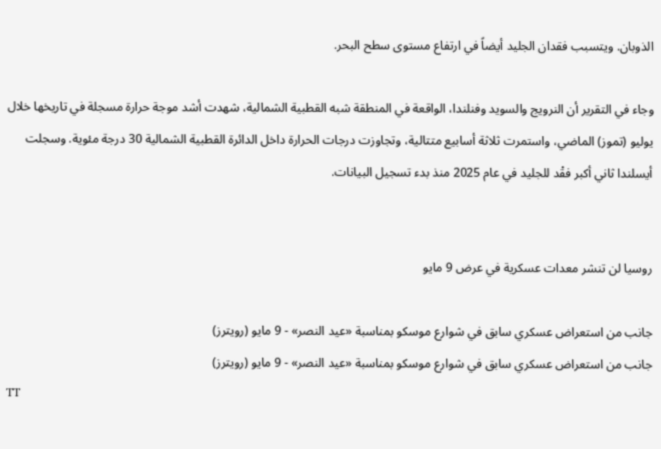الذوبان. ويتسبب فقدان الجليد أيضاً في ارتفاع مستوى سطح البحر.

وجاء في التقرير أن النرويج والسويد وفنلندا، الواقعة في المنطقة شبه القطبية الشمالية، شهدت أشد موجة حرارة مسجلة في تاريخها خلال يوليو (تموز) الماضي، واستمرت ثلاثة أسابيع متتالية، وتجاوزت درجات الحرارة داخل الدائرة القطبية الشمالية 30 درجة مئوية. وسجلت أيسلندا ثاني أكبر فقْد للجليد في عام 2025 منذ بدء تسجيل البيانات.


روسيا لن تنشر معدات عسكرية في عرض 9 مايو

جانب من استعراض عسكري سابق في شوارع موسكو بمناسبة «عيد النصر» - 9 مايو (رويترز)
جانب من استعراض عسكري سابق في شوارع موسكو بمناسبة «عيد النصر» - 9 مايو (رويترز)
TT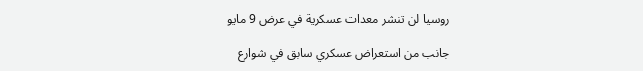روسيا لن تنشر معدات عسكرية في عرض 9 مايو

جانب من استعراض عسكري سابق في شوارع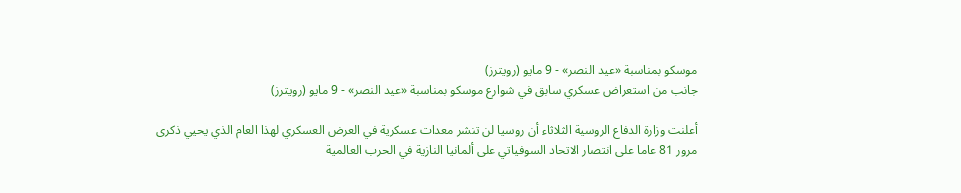موسكو بمناسبة «عيد النصر» - 9 مايو (رويترز)
جانب من استعراض عسكري سابق في شوارع موسكو بمناسبة «عيد النصر» - 9 مايو (رويترز)

أعلنت وزارة الدفاع الروسية الثلاثاء أن روسيا لن تنشر معدات عسكرية في العرض العسكري لهذا العام الذي يحيي ذكرى مرور 81 عاما على انتصار الاتحاد السوفياتي على ألمانيا النازية في الحرب العالمية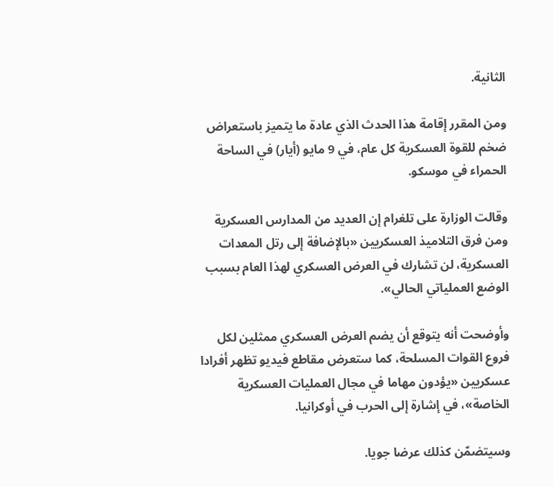الثانية.

ومن المقرر إقامة هذا الحدث الذي عادة ما يتميز باستعراض ضخم للقوة العسكرية كل عام، في 9 مايو (أيار) في الساحة الحمراء في موسكو.

وقالت الوزارة على تلغرام إن العديد من المدارس العسكرية ومن فرق التلاميذ العسكريين «بالإضافة إلى رتل المعدات العسكرية، لن تشارك في العرض العسكري لهذا العام بسبب الوضع العملياتي الحالي».

وأوضحت أنه يتوقع أن يضم العرض العسكري ممثلين لكل فروع القوات المسلحة، كما ستعرض مقاطع فيديو تظهر أفرادا عسكريين «يؤدون مهاما في مجال العمليات العسكرية الخاصة»، في إشارة إلى الحرب في أوكرانيا.

وسيتضمّن كذلك عرضا جويا.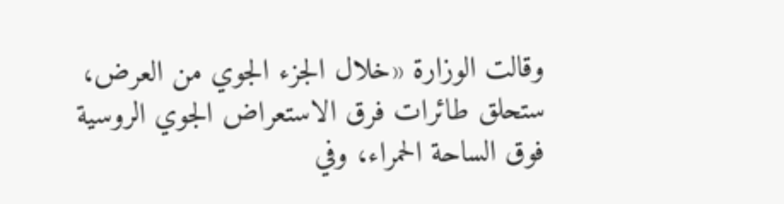وقالت الوزارة «خلال الجزء الجوي من العرض، ستحلق طائرات فرق الاستعراض الجوي الروسية فوق الساحة الحمراء، وفي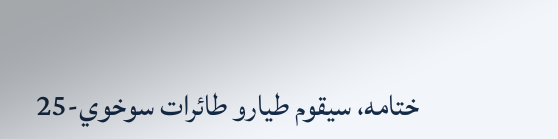ختامه، سيقوم طيارو طائرات سوخوي-25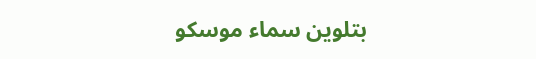بتلوين سماء موسكو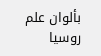بألوان علم روسيا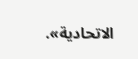الاتحادية».